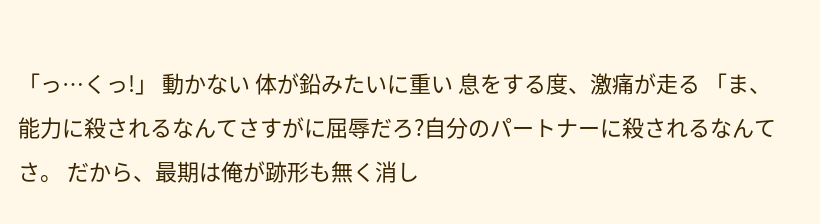「っ…くっ!」 動かない 体が鉛みたいに重い 息をする度、激痛が走る 「ま、能力に殺されるなんてさすがに屈辱だろ?自分のパートナーに殺されるなんてさ。 だから、最期は俺が跡形も無く消し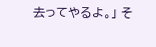去ってやるよ。」 そ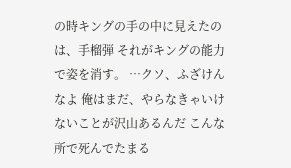の時キングの手の中に見えたのは、手榴弾 それがキングの能力で姿を消す。 …クソ、ふざけんなよ 俺はまだ、やらなきゃいけないことが沢山あるんだ こんな所で死んでたまる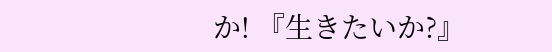か! 『生きたいか?』